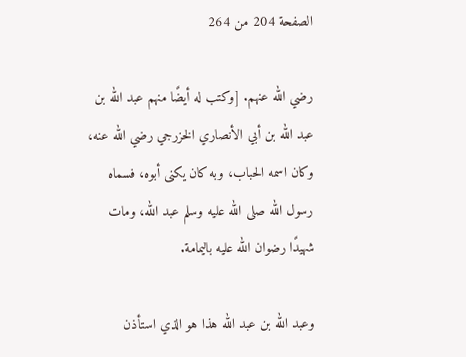الصفحة 204 من 264

رضي الله عنهم. [وكتب له أيضًا منهم عبد الله بن عبد الله بن أبي الأنصاري الخزرجي رضي الله عنه، وكان اسمه الحباب، وبه كان يكنى أبوه، فسماه رسول الله صلى الله عليه وسلم عبد الله، ومات شهيدًا رضوان الله عليه باليمامة.

وعبد الله بن عبد الله هذا هو الذي استأذن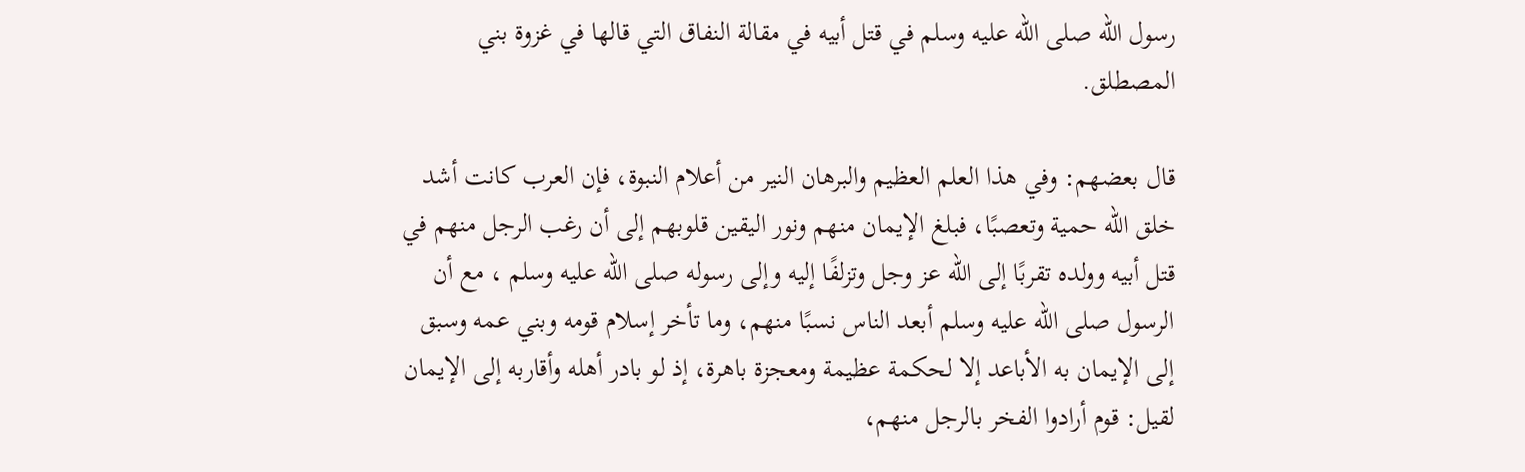رسول الله صلى الله عليه وسلم في قتل أبيه في مقالة النفاق التي قالها في غزوة بني المصطلق.

قال بعضهم: وفي هذا العلم العظيم والبرهان النير من أعلام النبوة، فإن العرب كانت أشد خلق الله حمية وتعصبًا، فبلغ الإيمان منهم ونور اليقين قلوبهم إلى أن رغب الرجل منهم في قتل أبيه وولده تقربًا إلى الله عز وجل وتزلفًا إليه وإلى رسوله صلى الله عليه وسلم ، مع أن الرسول صلى الله عليه وسلم أبعد الناس نسبًا منهم، وما تأخر إسلام قومه وبني عمه وسبق إلى الإيمان به الأباعد إلا لحكمة عظيمة ومعجزة باهرة، إذ لو بادر أهله وأقاربه إلى الإيمان لقيل: قوم أرادوا الفخر بالرجل منهم،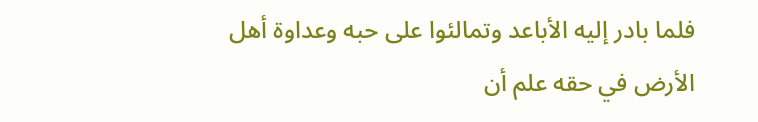فلما بادر إليه الأباعد وتمالئوا على حبه وعداوة أهل الأرض في حقه علم أن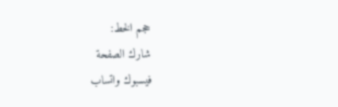حجم الخط:
شارك الصفحة
فيسبوك واتساب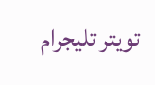تويتر تليجرام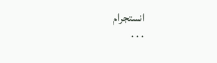انستجرام
. . .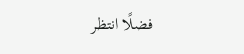فضلًا انتظر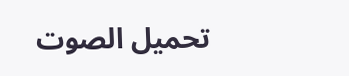تحميل الصوت